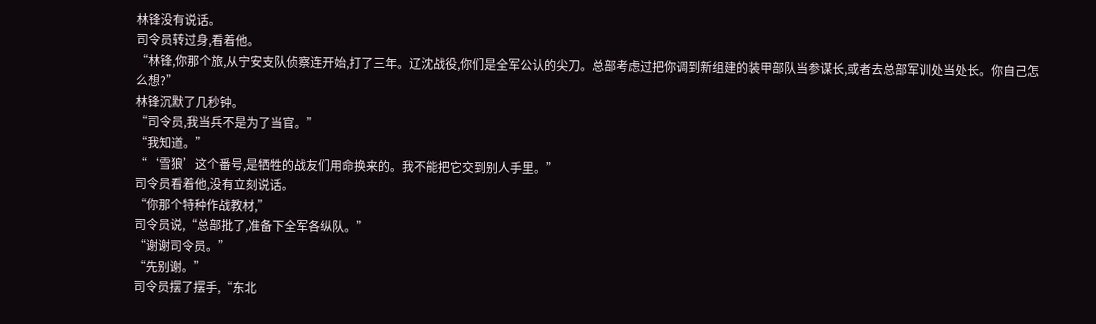林锋没有说话。
司令员转过身,看着他。
“林锋,你那个旅,从宁安支队侦察连开始,打了三年。辽沈战役,你们是全军公认的尖刀。总部考虑过把你调到新组建的装甲部队当参谋长,或者去总部军训处当处长。你自己怎么想?”
林锋沉默了几秒钟。
“司令员,我当兵不是为了当官。”
“我知道。”
“‘雪狼’这个番号,是牺牲的战友们用命换来的。我不能把它交到别人手里。”
司令员看着他,没有立刻说话。
“你那个特种作战教材,”
司令员说,“总部批了,准备下全军各纵队。”
“谢谢司令员。”
“先别谢。”
司令员摆了摆手,“东北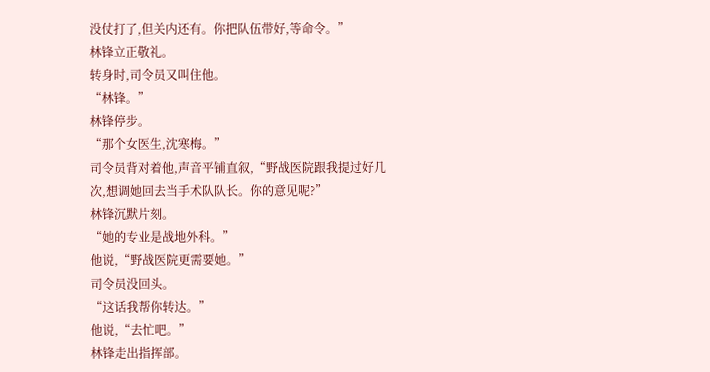没仗打了,但关内还有。你把队伍带好,等命令。”
林锋立正敬礼。
转身时,司令员又叫住他。
“林锋。”
林锋停步。
“那个女医生,沈寒梅。”
司令员背对着他,声音平铺直叙,“野战医院跟我提过好几次,想调她回去当手术队队长。你的意见呢?”
林锋沉默片刻。
“她的专业是战地外科。”
他说,“野战医院更需要她。”
司令员没回头。
“这话我帮你转达。”
他说,“去忙吧。”
林锋走出指挥部。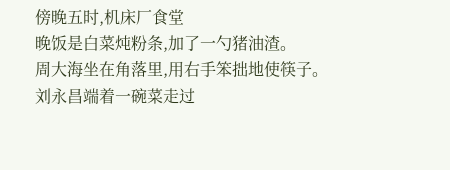傍晚五时,机床厂食堂
晚饭是白菜炖粉条,加了一勺猪油渣。
周大海坐在角落里,用右手笨拙地使筷子。刘永昌端着一碗菜走过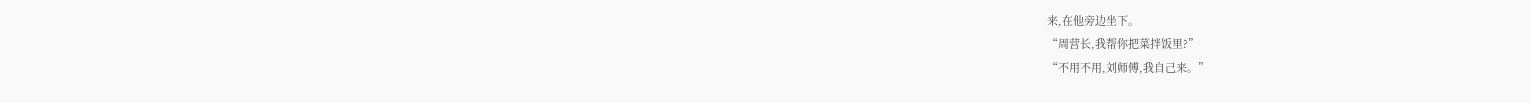来,在他旁边坐下。
“周营长,我帮你把菜拌饭里?”
“不用不用,刘师傅,我自己来。”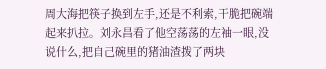周大海把筷子换到左手,还是不利索,干脆把碗端起来扒拉。刘永昌看了他空荡荡的左袖一眼,没说什么,把自己碗里的猪油渣拨了两块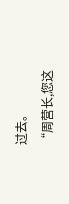过去。
“周营长,您这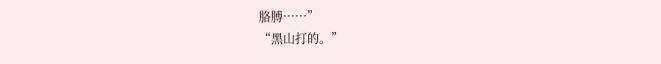胳膊……”
“黑山打的。”